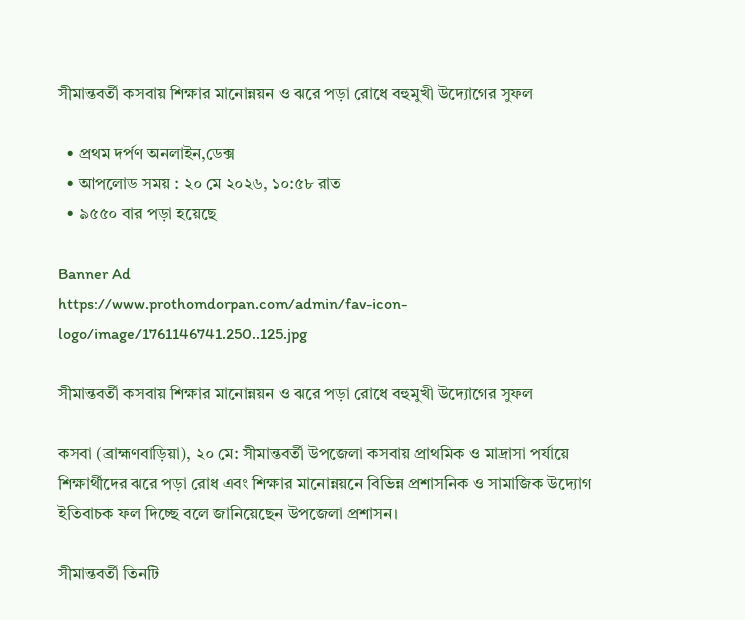সীমান্তবর্তী কসবায় শিক্ষার মানোন্নয়ন ও ঝরে পড়া রোধে বহুমুখী উদ্যোগের সুফল

  • প্রথম দর্পণ অনলাইন,ডেক্স
  • আপলোড সময় : ২০ মে ২০২৬, ১০:৫৮ রাত
  • ৯৫৫০ বার পড়া হয়েছে

Banner Ad
https://www.prothomdorpan.com/admin/fav-icon-logo/image/1761146741.250..125.jpg

সীমান্তবর্তী কসবায় শিক্ষার মানোন্নয়ন ও ঝরে পড়া রোধে বহুমুখী উদ্যোগের সুফল

কসবা (ব্রাহ্মণবাড়িয়া), ২০ মে: সীমান্তবর্তী উপজেলা কসবায় প্রাথমিক ও মাদ্রাসা পর্যায়ে শিক্ষার্থীদের ঝরে পড়া রোধ এবং শিক্ষার মানোন্নয়নে বিভিন্ন প্রশাসনিক ও সামাজিক উদ্যোগ ইতিবাচক ফল দিচ্ছে বলে জানিয়েছেন উপজেলা প্রশাসন।

সীমান্তবর্তী তিনটি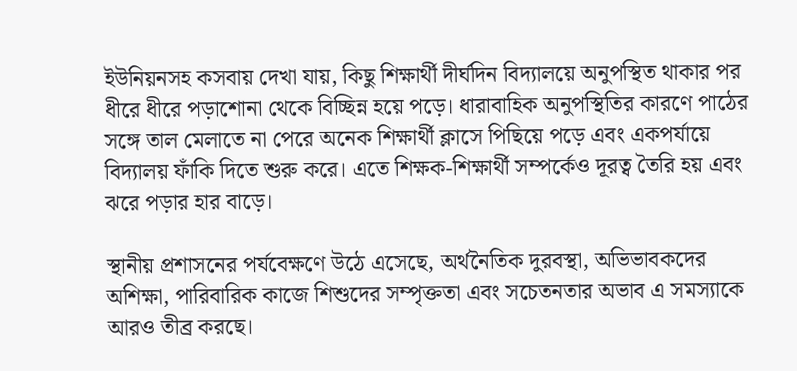ইউনিয়নসহ কসবায় দেখা যায়, কিছু শিক্ষার্থী দীর্ঘদিন বিদ্যালয়ে অনুপস্থিত থাকার পর ধীরে ধীরে পড়াশোনা থেকে বিচ্ছিন্ন হয়ে পড়ে। ধারাবাহিক অনুপস্থিতির কারণে পাঠের সঙ্গে তাল মেলাতে না পেরে অনেক শিক্ষার্থী ক্লাসে পিছিয়ে পড়ে এবং একপর্যায়ে বিদ্যালয় ফাঁকি দিতে শুরু করে। এতে শিক্ষক-শিক্ষার্থী সম্পর্কেও দূরত্ব তৈরি হয় এবং ঝরে পড়ার হার বাড়ে।

স্থানীয় প্রশাসনের পর্যবেক্ষণে উঠে এসেছে, অর্থনৈতিক দুরবস্থা, অভিভাবকদের অশিক্ষা, পারিবারিক কাজে শিশুদের সম্পৃক্ততা এবং সচেতনতার অভাব এ সমস্যাকে আরও তীব্র করছে।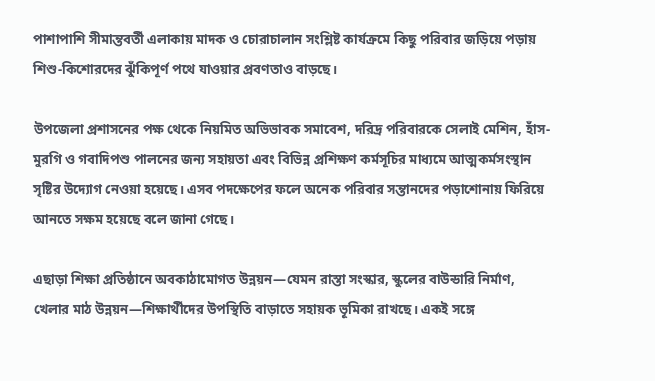পাশাপাশি সীমান্তবর্তী এলাকায় মাদক ও চোরাচালান সংশ্লিষ্ট কার্যক্রমে কিছু পরিবার জড়িয়ে পড়ায় শিশু-কিশোরদের ঝুঁকিপূর্ণ পথে যাওয়ার প্রবণতাও বাড়ছে।

উপজেলা প্রশাসনের পক্ষ থেকে নিয়মিত অভিভাবক সমাবেশ, দরিদ্র পরিবারকে সেলাই মেশিন, হাঁস-মুরগি ও গবাদিপশু পালনের জন্য সহায়তা এবং বিভিন্ন প্রশিক্ষণ কর্মসূচির মাধ্যমে আত্মকর্মসংস্থান সৃষ্টির উদ্যোগ নেওয়া হয়েছে। এসব পদক্ষেপের ফলে অনেক পরিবার সন্তানদের পড়াশোনায় ফিরিয়ে আনতে সক্ষম হয়েছে বলে জানা গেছে।

এছাড়া শিক্ষা প্রতিষ্ঠানে অবকাঠামোগত উন্নয়ন—যেমন রাস্তা সংস্কার, স্কুলের বাউন্ডারি নির্মাণ, খেলার মাঠ উন্নয়ন—শিক্ষার্থীদের উপস্থিতি বাড়াতে সহায়ক ভূমিকা রাখছে। একই সঙ্গে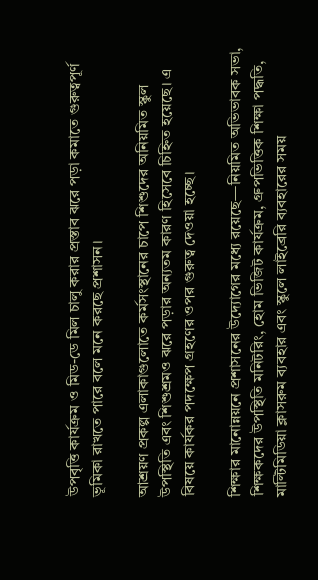উপবৃত্তি কার্যক্রম ও মিড-ডে মিল চালু করার প্রস্তাব ঝরে পড়া কমাতে গুরুত্বপূর্ণ ভূমিকা রাখতে পারে বলে মনে করছে প্রশাসন।

আশ্রয়ণ প্রকল্প এলাকাগুলোতে কর্মসংস্থানের চাপে শিশুদের অনিয়মিত স্কুল উপস্থিতি এবং শিশুশ্রমও ঝরে পড়ার অন্যতম কারণ হিসেবে চিহ্নিত হয়েছে। এ বিষয়ে কার্যকর পদক্ষেপ গ্রহণের ওপর গুরুত্ব দেওয়া হচ্ছে।

শিক্ষার মানোন্নয়নে প্রশাসনের উদ্যোগের মধ্যে রয়েছে—নিয়মিত অভিভাবক সভা, শিক্ষকদের উপস্থিতি মনিটরিং, হোম ভিজিট কার্যক্রম, গ্রুপভিত্তিক শিক্ষা পদ্ধতি, মাল্টিমিডিয়া ক্লাসরুম ব্যবহার এবং স্কুলে লাইব্রেরি ব্যবহারের সময়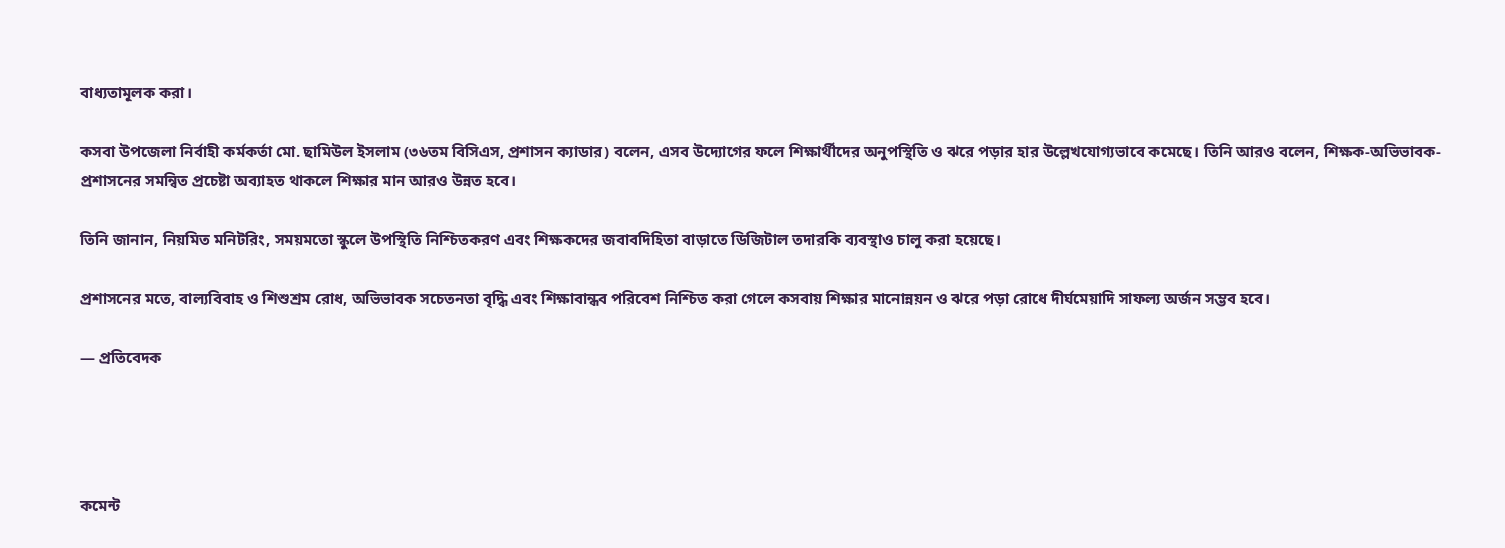বাধ্যতামূলক করা।

কসবা উপজেলা নির্বাহী কর্মকর্তা মো. ছামিউল ইসলাম (৩৬তম বিসিএস, প্রশাসন ক্যাডার) বলেন, এসব উদ্যোগের ফলে শিক্ষার্থীদের অনুপস্থিতি ও ঝরে পড়ার হার উল্লেখযোগ্যভাবে কমেছে। তিনি আরও বলেন, শিক্ষক-অভিভাবক-প্রশাসনের সমন্বিত প্রচেষ্টা অব্যাহত থাকলে শিক্ষার মান আরও উন্নত হবে।

তিনি জানান, নিয়মিত মনিটরিং, সময়মতো স্কুলে উপস্থিতি নিশ্চিতকরণ এবং শিক্ষকদের জবাবদিহিতা বাড়াতে ডিজিটাল তদারকি ব্যবস্থাও চালু করা হয়েছে।

প্রশাসনের মতে, বাল্যবিবাহ ও শিশুশ্রম রোধ, অভিভাবক সচেতনতা বৃদ্ধি এবং শিক্ষাবান্ধব পরিবেশ নিশ্চিত করা গেলে কসবায় শিক্ষার মানোন্নয়ন ও ঝরে পড়া রোধে দীর্ঘমেয়াদি সাফল্য অর্জন সম্ভব হবে।

— প্রতিবেদক




কমেন্ট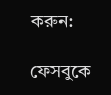করুন:

ফেসবুকে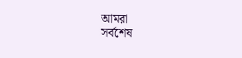আমরা
সর্বশেষ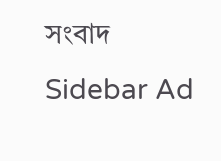সংবাদ
Sidebar Ad